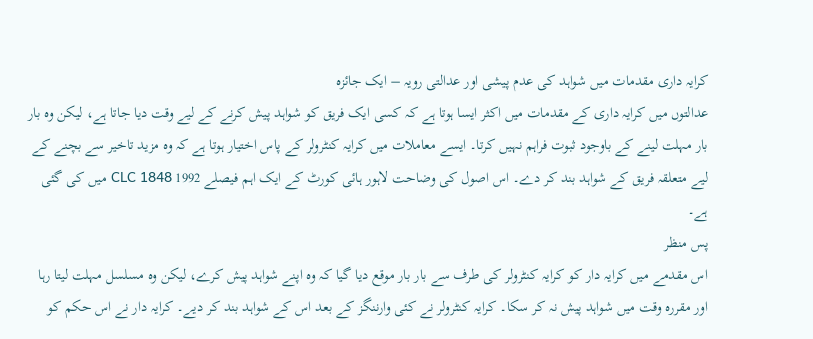کرایہ داری مقدمات میں شواہد کی عدم پیشی اور عدالتی رویہ – ایک جائزہ
عدالتوں میں کرایہ داری کے مقدمات میں اکثر ایسا ہوتا ہے کہ کسی ایک فریق کو شواہد پیش کرنے کے لیے وقت دیا جاتا ہے، لیکن وہ بار بار مہلت لینے کے باوجود ثبوت فراہم نہیں کرتا۔ ایسے معاملات میں کرایہ کنٹرولر کے پاس اختیار ہوتا ہے کہ وہ مزید تاخیر سے بچنے کے لیے متعلقہ فریق کے شواہد بند کر دے۔ اس اصول کی وضاحت لاہور ہائی کورٹ کے ایک اہم فیصلے 1992 CLC 1848 میں کی گئی ہے۔
پس منظر
اس مقدمے میں کرایہ دار کو کرایہ کنٹرولر کی طرف سے بار بار موقع دیا گیا کہ وہ اپنے شواہد پیش کرے، لیکن وہ مسلسل مہلت لیتا رہا اور مقررہ وقت میں شواہد پیش نہ کر سکا۔ کرایہ کنٹرولر نے کئی وارننگز کے بعد اس کے شواہد بند کر دیے۔ کرایہ دار نے اس حکم کو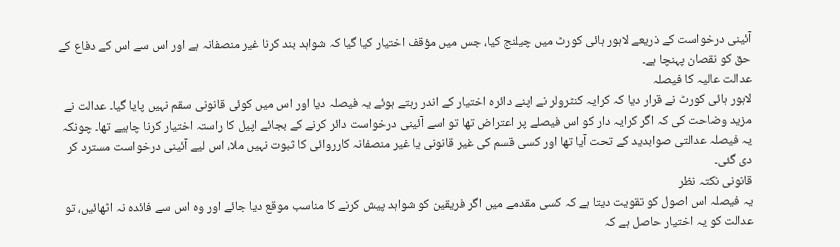آئینی درخواست کے ذریعے لاہور ہائی کورٹ میں چیلنج کیا، جس میں مؤقف اختیار کیا گیا کہ شواہد بند کرنا غیر منصفانہ ہے اور اس سے اس کے دفاع کے حق کو نقصان پہنچا ہے۔
عدالت عالیہ کا فیصلہ
لاہور ہائی کورٹ نے قرار دیا کہ کرایہ کنٹرولر نے اپنے دائرہ اختیار کے اندر رہتے ہوئے یہ فیصلہ دیا اور اس میں کوئی قانونی سقم نہیں پایا گیا۔ عدالت نے مزید وضاحت کی کہ اگر کرایہ دار کو اس فیصلے پر اعتراض تھا تو اسے آئینی درخواست دائر کرنے کے بجائے اپیل کا راستہ اختیار کرنا چاہیے تھا۔ چونکہ یہ فیصلہ عدالتی صوابدید کے تحت آیا تھا اور کسی قسم کی غیر قانونی یا غیر منصفانہ کارروائی کا ثبوت نہیں ملا، اس لیے آئینی درخواست مسترد کر دی گئی۔
قانونی نکتہ نظر
یہ فیصلہ اس اصول کو تقویت دیتا ہے کہ کسی مقدمے میں اگر فریقین کو شواہد پیش کرنے کا مناسب موقع دیا جائے اور وہ اس سے فائدہ نہ اٹھائیں، تو عدالت کو یہ اختیار حاصل ہے کہ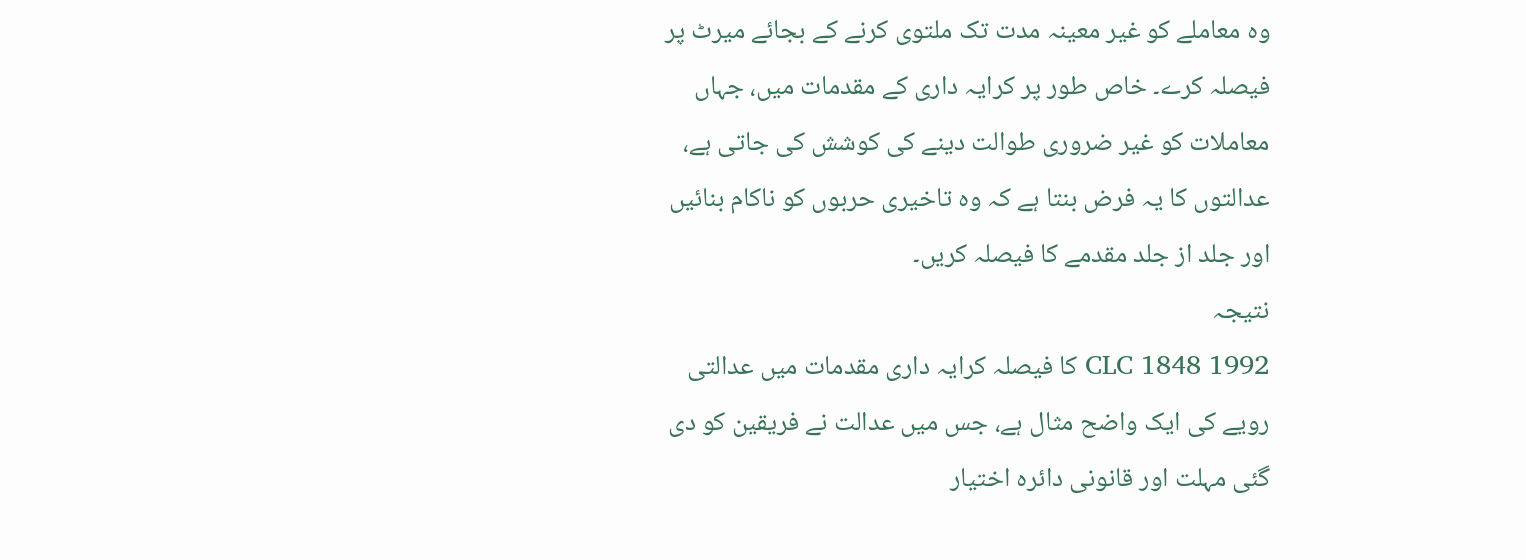وہ معاملے کو غیر معینہ مدت تک ملتوی کرنے کے بجائے میرٹ پر فیصلہ کرے۔ خاص طور پر کرایہ داری کے مقدمات میں، جہاں معاملات کو غیر ضروری طوالت دینے کی کوشش کی جاتی ہے، عدالتوں کا یہ فرض بنتا ہے کہ وہ تاخیری حربوں کو ناکام بنائیں اور جلد از جلد مقدمے کا فیصلہ کریں۔
نتیجہ
1992 CLC 1848 کا فیصلہ کرایہ داری مقدمات میں عدالتی رویے کی ایک واضح مثال ہے، جس میں عدالت نے فریقین کو دی گئی مہلت اور قانونی دائرہ اختیار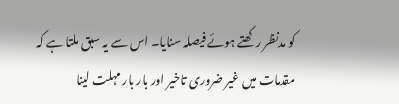کو مدنظر رکھتے ہوئے فیصلہ سنایا۔ اس سے یہ سبق ملتا ہے کہ مقدمات میں غیر ضروری تاخیر اور بار بار مہلت لینا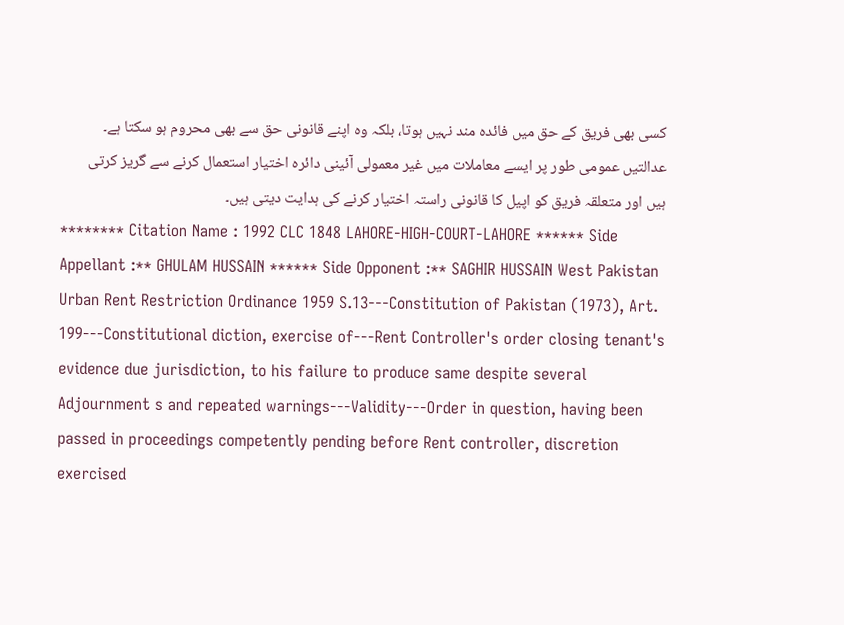کسی بھی فریق کے حق میں فائدہ مند نہیں ہوتا، بلکہ وہ اپنے قانونی حق سے بھی محروم ہو سکتا ہے۔ عدالتیں عمومی طور پر ایسے معاملات میں غیر معمولی آئینی دائرہ اختیار استعمال کرنے سے گریز کرتی ہیں اور متعلقہ فریق کو اپیل کا قانونی راستہ اختیار کرنے کی ہدایت دیتی ہیں۔
******** Citation Name : 1992 CLC 1848 LAHORE-HIGH-COURT-LAHORE ****** Side Appellant :** GHULAM HUSSAIN ****** Side Opponent :** SAGHIR HUSSAIN West Pakistan Urban Rent Restriction Ordinance 1959 S.13---Constitution of Pakistan (1973), Art. 199---Constitutional diction, exercise of---Rent Controller's order closing tenant's evidence due jurisdiction, to his failure to produce same despite several Adjournment s and repeated warnings---Validity---Order in question, having been passed in proceedings competently pending before Rent controller, discretion exercised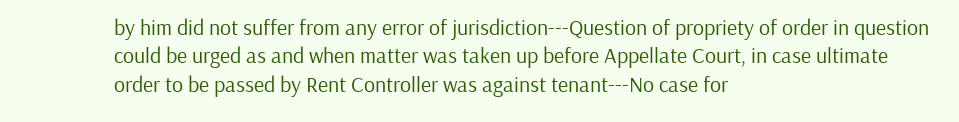by him did not suffer from any error of jurisdiction---Question of propriety of order in question could be urged as and when matter was taken up before Appellate Court, in case ultimate order to be passed by Rent Controller was against tenant---No case for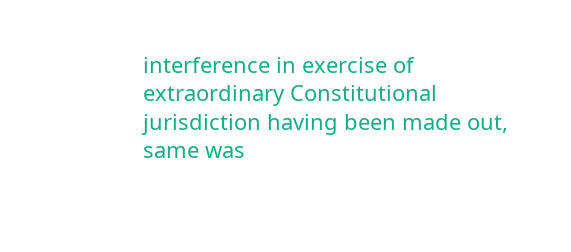interference in exercise of extraordinary Constitutional jurisdiction having been made out, same was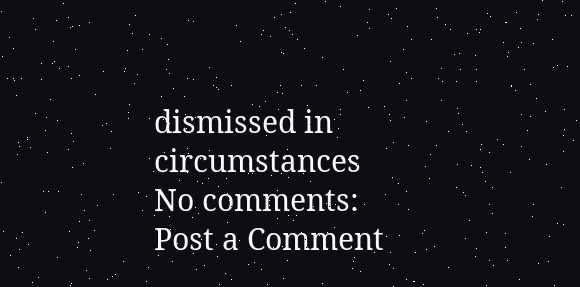dismissed in circumstances
No comments:
Post a Comment